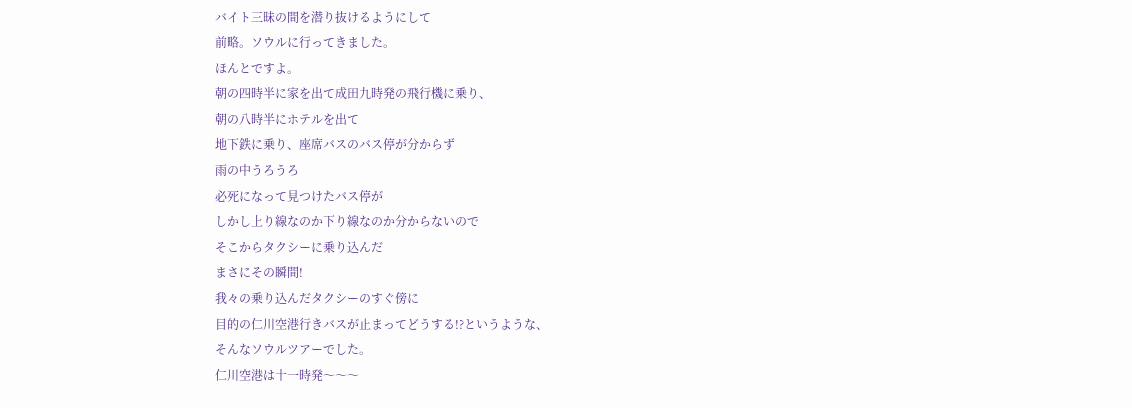バイト三昧の間を潜り抜けるようにして
前略。ソウルに行ってきました。
ほんとですよ。
朝の四時半に家を出て成田九時発の飛行機に乗り、
朝の八時半にホテルを出て
地下鉄に乗り、座席バスのバス停が分からず
雨の中うろうろ
必死になって見つけたバス停が
しかし上り線なのか下り線なのか分からないので
そこからタクシーに乗り込んだ
まさにその瞬間!
我々の乗り込んだタクシーのすぐ傍に
目的の仁川空港行きバスが止まってどうする!?というような、
そんなソウルツアーでした。
仁川空港は十一時発〜〜〜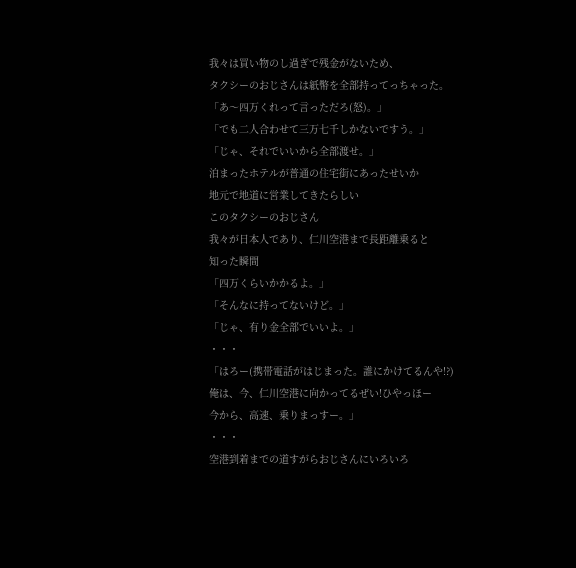我々は買い物のし過ぎで残金がないため、
タクシーのおじさんは紙幣を全部持ってっちゃった。
「あ〜四万くれって言っただろ(怒)。」
「でも二人合わせて三万七千しかないですう。」
「じゃ、それでいいから全部渡せ。」
泊まったホテルが普通の住宅街にあったせいか
地元で地道に営業してきたらしい
このタクシーのおじさん
我々が日本人であり、仁川空港まで長距離乗ると
知った瞬間
「四万くらいかかるよ。」
「そんなに持ってないけど。」
「じゃ、有り金全部でいいよ。」
・・・
「はろー(携帯電話がはじまった。誰にかけてるんや!?)
俺は、今、仁川空港に向かってるぜい!ひやっほー
今から、高速、乗りまっすー。」
・・・
空港到着までの道すがらおじさんにいろいろ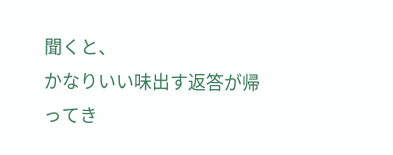聞くと、
かなりいい味出す返答が帰ってき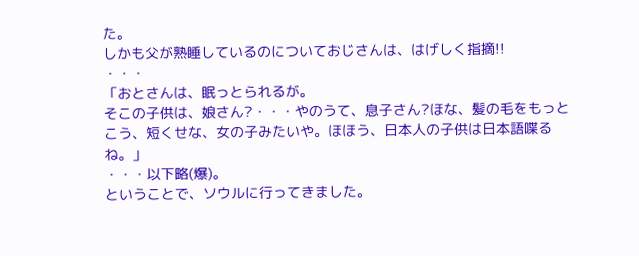た。
しかも父が熟睡しているのについておじさんは、はげしく指摘!!
・・・
「おとさんは、眠っとられるが。
そこの子供は、娘さん?・・・やのうて、息子さん?ほな、髪の毛をもっと
こう、短くせな、女の子みたいや。ほほう、日本人の子供は日本語喋るね。」
・・・以下略(爆)。
ということで、ソウルに行ってきました。